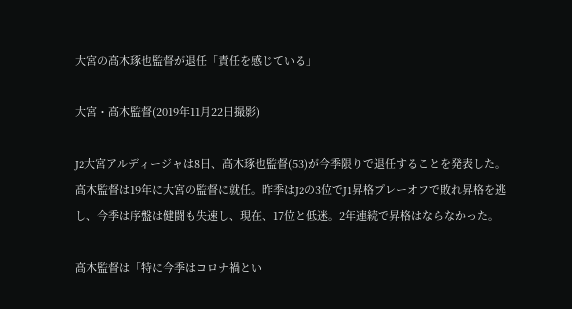大宮の高木琢也監督が退任「責任を感じている」

大宮・高木監督(2019年11月22日撮影)

J2大宮アルディージャは8日、高木琢也監督(53)が今季限りで退任することを発表した。高木監督は19年に大宮の監督に就任。昨季はJ2の3位でJ1昇格プレーオフで敗れ昇格を逃し、今季は序盤は健闘も失速し、現在、17位と低迷。2年連続で昇格はならなかった。

高木監督は「特に今季はコロナ禍とい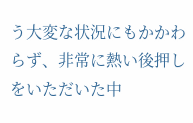う大変な状況にもかかわらず、非常に熱い後押しをいただいた中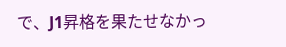で、J1昇格を果たせなかっ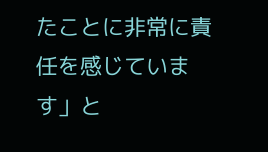たことに非常に責任を感じています」と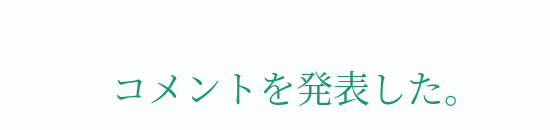コメントを発表した。